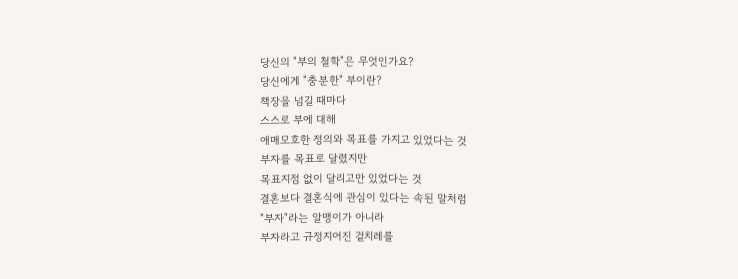당신의 "부의 철학"은 무엇인가요?
당신에게 "충분한" 부이란?
책장을 넘길 때마다
스스로 부에 대해
애매모호한 정의와 목표를 가지고 있었다는 것
부자를 목표로 달렸지만
목표지점 없이 달리고만 있었다는 것
결혼보다 결혼식에 관심이 있다는 속된 말처럼
"부자"라는 알맹이가 아니라
부자라고 규정지어진 겉치레를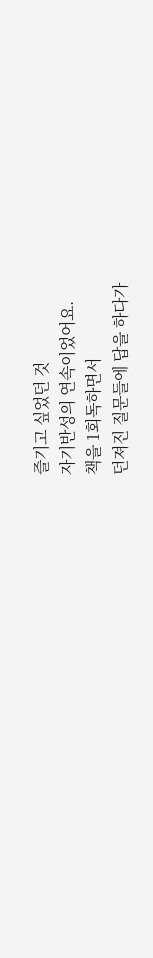즐기고 싶었던 것
자기반성의 연속이었어요.
책을 1회독하면서
던져진 질문들에 답을 하다가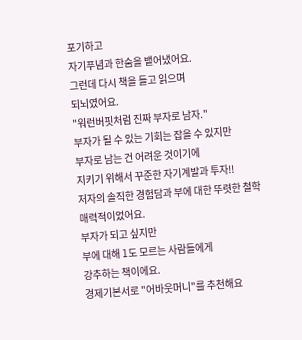포기하고
자기푸념과 한숨을 뱉어냈어요.
그런데 다시 책을 들고 읽으며
되뇌였어요.
"워런버핏처럼 진짜 부자로 남자."
부자가 될 수 있는 기회는 잡을 수 있지만
부자로 남는 건 어려운 것이기에
지키기 위해서 꾸준한 자기계발과 투자!!
저자의 솔직한 경험담과 부에 대한 뚜렷한 철학
매력적이었어요.
부자가 되고 싶지만
부에 대해 1도 모르는 사람들에게
강추하는 책이에요.
경제기본서로 "어바웃머니"를 추천해요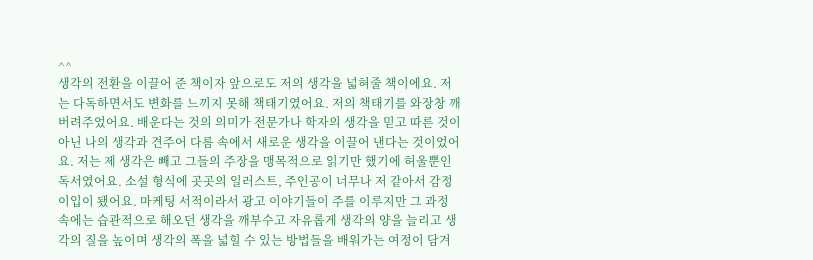^^
생각의 전환을 이끌어 준 책이자 앞으로도 저의 생각을 넓혀줄 책이에요. 저는 다독하면서도 변화를 느끼지 못해 책태기였어요. 저의 책태기를 와장창 깨버려주었어요. 배운다는 것의 의미가 전문가나 학자의 생각을 믿고 따른 것이 아닌 나의 생각과 견주어 다름 속에서 새로운 생각을 이끌어 낸다는 것이었어요. 저는 제 생각은 빼고 그들의 주장을 맹목적으로 읽기만 했기에 허울뿐인 독서였어요. 소설 형식에 곳곳의 일러스트, 주인공이 너무나 저 같아서 감정이입이 됐어요. 마케팅 서적이라서 광고 이야기들이 주를 이루지만 그 과정 속에는 습관적으로 해오던 생각을 깨부수고 자유롭게 생각의 양을 늘리고 생각의 질을 높이며 생각의 폭을 넓힐 수 있는 방법들을 배워가는 여정이 담겨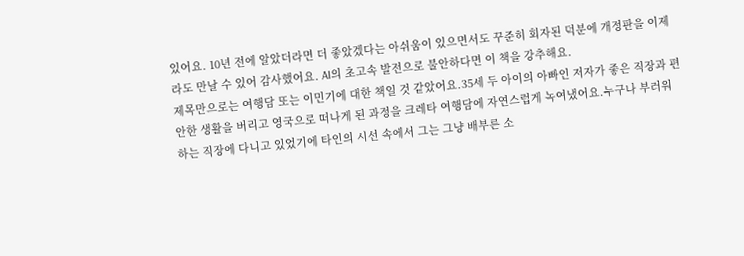있어요. 10년 전에 알았더라면 더 좋았겠다는 아쉬움이 있으면서도 꾸준히 회자된 덕분에 개정판을 이제라도 만날 수 있어 감사했어요. AI의 초고속 발전으로 불안하다면 이 책을 강추해요.
제목만으로는 여행담 또는 이민기에 대한 책일 것 같았어요.35세 두 아이의 아빠인 저자가 좋은 직장과 편안한 생활을 버리고 영국으로 떠나게 된 과정을 크레타 여행담에 자연스럽게 녹여냈어요.누구나 부러워 하는 직장에 다니고 있었기에 타인의 시선 속에서 그는 그냥 배부른 소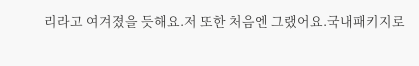리라고 여겨졌을 듯해요.저 또한 처음엔 그랬어요.국내패키지로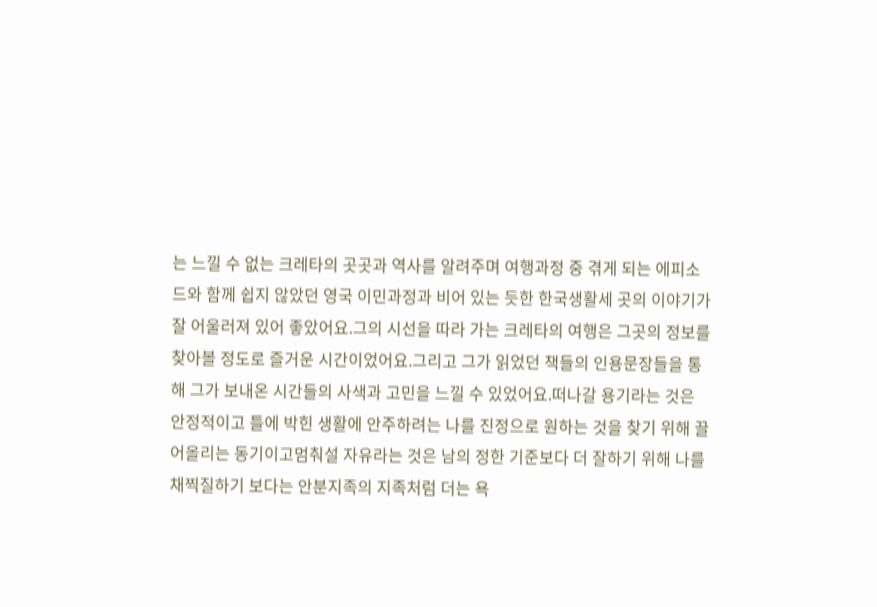는 느낄 수 없는 크레타의 곳곳과 역사를 알려주며 여행과정 중 겪게 되는 에피소드와 함께 쉽지 않았던 영국 이민과정과 비어 있는 듯한 한국생활세 곳의 이야기가 잘 어울러져 있어 좋았어요.그의 시선을 따라 가는 크레타의 여행은 그곳의 정보를 찾아볼 정도로 즐거운 시간이었어요.그리고 그가 읽었던 책들의 인용문장들을 통해 그가 보내온 시간들의 사색과 고민을 느낄 수 있었어요.떠나갈 용기라는 것은 안정적이고 틀에 박힌 생활에 안주하려는 나를 진정으로 원하는 것을 찾기 위해 끌어올리는 동기이고멈춰설 자유라는 것은 남의 정한 기준보다 더 잘하기 위해 나를 채찍질하기 보다는 안분지족의 지족처럼 더는 욕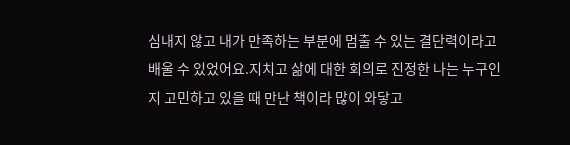심내지 않고 내가 만족하는 부분에 멈출 수 있는 결단력이라고 배울 수 있었어요.지치고 삶에 대한 회의로 진정한 나는 누구인지 고민하고 있을 때 만난 책이라 많이 와닿고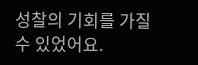성찰의 기회를 가질 수 있었어요.